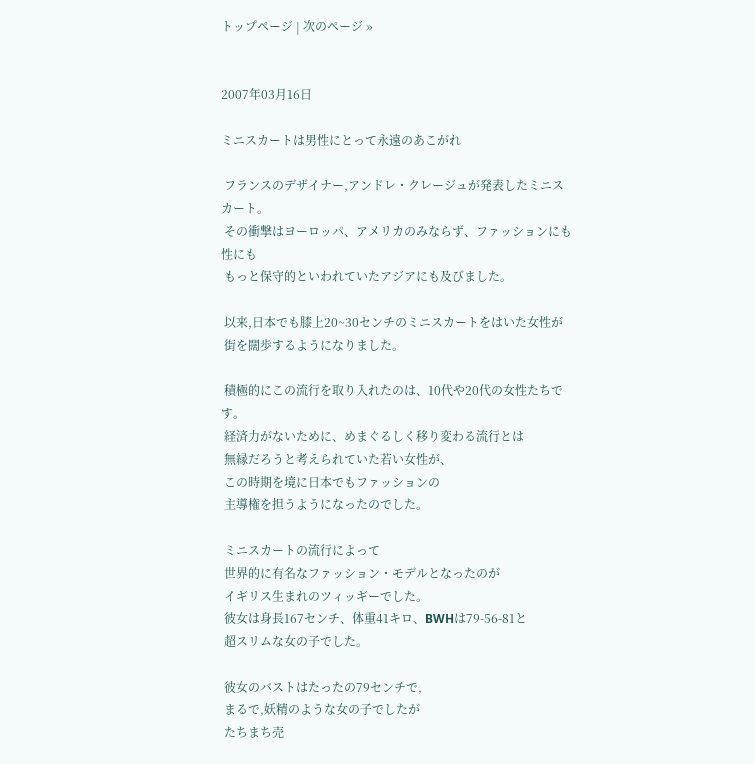トップページ | 次のページ »


2007年03月16日

ミニスカートは男性にとって永遠のあこがれ

 フランスのデザイナー,アンドレ・クレージュが発表したミニスカート。
 その衝撃はヨーロッパ、アメリカのみならず、ファッションにも性にも
 もっと保守的といわれていたアジアにも及びました。

 以来,日本でも膝上20~30センチのミニスカートをはいた女性が
 街を闊歩するようになりました。

 積極的にこの流行を取り入れたのは、10代や20代の女性たちです。
 経済力がないために、めまぐるしく移り変わる流行とは
 無縁だろうと考えられていた若い女性が、
 この時期を境に日本でもファッションの
 主導権を担うようになったのでした。

 ミニスカートの流行によって
 世界的に有名なファッション・モデルとなったのが
 イギリス生まれのツィッギーでした。
 彼女は身長167センチ、体重41キロ、BWHは79-56-81と
 超スリムな女の子でした。

 彼女のバストはたったの79センチで,
 まるで,妖精のような女の子でしたが
 たちまち売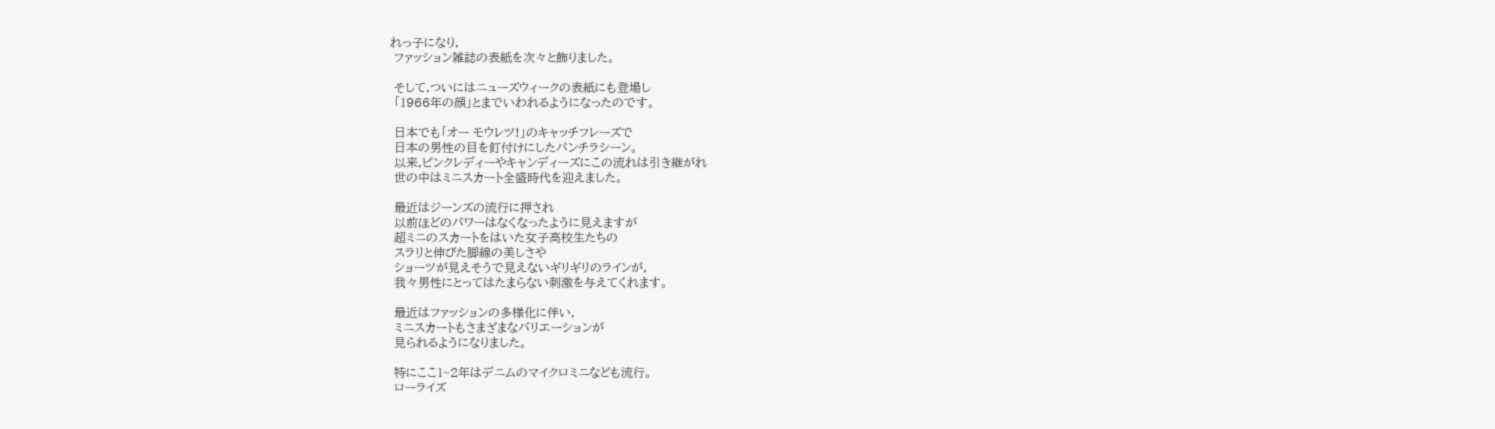れっ子になり,
 ファッション雑誌の表紙を次々と飾りました。

 そして,ついにはニューズウィークの表紙にも登場し
 「1966年の顔」とまでいわれるようになったのです。

 日本でも「オー モウレツ!」のキャッチフレーズで
 日本の男性の目を釘付けにしたパンチラシーン。
 以来,ピンクレディーやキャンディーズにこの流れは引き継がれ
 世の中はミニスカート全盛時代を迎えました。

 最近はジーンズの流行に押され
 以前ほどのパワーはなくなったように見えますが
 超ミニのスカートをはいた女子高校生たちの
 スラリと伸びた脚線の美しさや
 ショーツが見えそうで見えないギリギリのラインが,
 我々男性にとってはたまらない刺激を与えてくれます。

 最近はファッションの多様化に伴い,
 ミニスカートもさまざまなバリエーションが
 見られるようになりました。

 特にここ1~2年はデニムのマイクロミニなども流行。
 ローライズ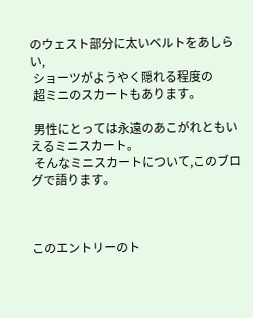のウェスト部分に太いベルトをあしらい,
 ショーツがようやく隠れる程度の
 超ミニのスカートもあります。

 男性にとっては永遠のあこがれともいえるミニスカート。
 そんなミニスカートについて,このブログで語ります。



このエントリーのト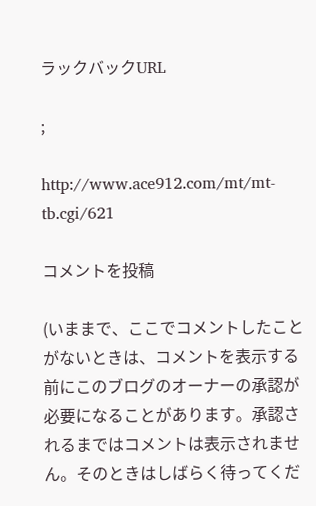ラックバックURL

;

http://www.ace912.com/mt/mt-tb.cgi/621

コメントを投稿

(いままで、ここでコメントしたことがないときは、コメントを表示する前にこのブログのオーナーの承認が必要になることがあります。承認されるまではコメントは表示されません。そのときはしばらく待ってくだ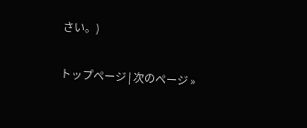さい。)

トップページ | 次のページ »